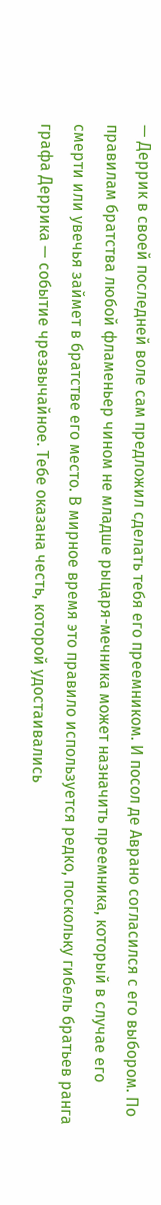— Деррик в своей последней воле сам предложил сделать тебя его преемником. И посол де Аврано согласился с его выбором. По правилам братства любой фламеньер чином не младше рыцаря-мечника может назначить преемника, который в случае его смерти или увечья займет в братстве его место. В мирное время это правило используется редко, поскольку гибель братьев ранга графа Деррика — событие чрезвычайное. Тебе оказана честь, которой удостаивались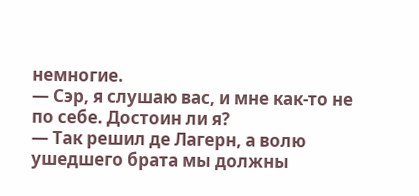немногие.
— Сэр, я слушаю вас, и мне как-то не по себе. Достоин ли я?
— Так решил де Лагерн, а волю ушедшего брата мы должны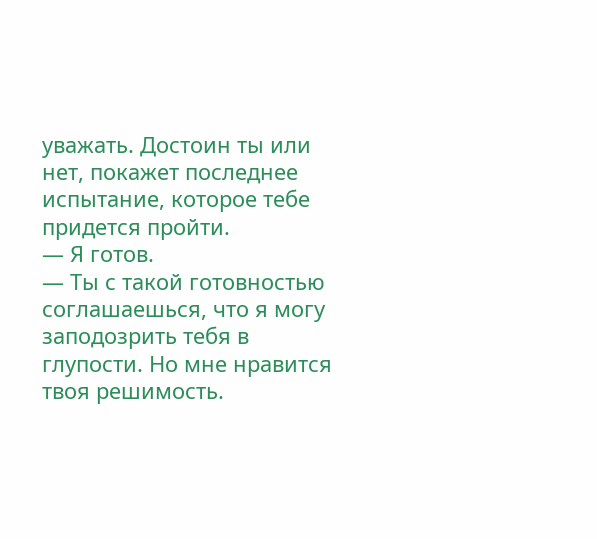уважать. Достоин ты или нет, покажет последнее испытание, которое тебе придется пройти.
— Я готов.
— Ты с такой готовностью соглашаешься, что я могу заподозрить тебя в глупости. Но мне нравится твоя решимость.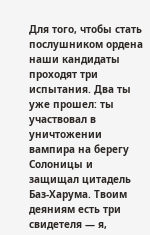Для того, чтобы стать послушником ордена наши кандидаты проходят три испытания. Два ты уже прошел: ты участвовал в уничтожении вампира на берегу Солоницы и защищал цитадель Баз-Харума. Твоим деяниям есть три свидетеля — я,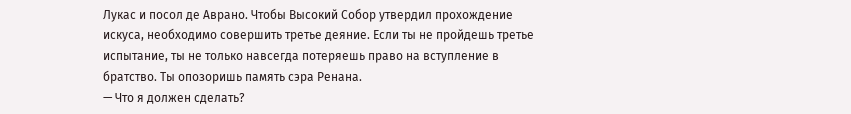Лукас и посол де Аврано. Чтобы Высокий Собор утвердил прохождение искуса, необходимо совершить третье деяние. Если ты не пройдешь третье испытание, ты не только навсегда потеряешь право на вступление в братство. Ты опозоришь память сэра Ренана.
— Что я должен сделать?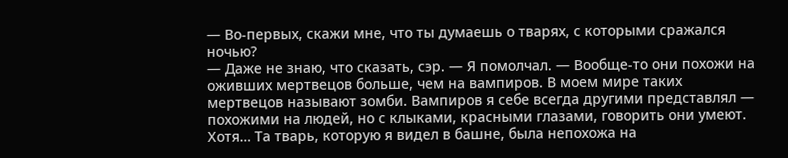— Во-первых, скажи мне, что ты думаешь о тварях, с которыми сражался ночью?
— Даже не знаю, что сказать, сэр. — Я помолчал. — Вообще-то они похожи на оживших мертвецов больше, чем на вампиров. В моем мире таких мертвецов называют зомби. Вампиров я себе всегда другими представлял — похожими на людей, но с клыками, красными глазами, говорить они умеют. Хотя… Та тварь, которую я видел в башне, была непохожа на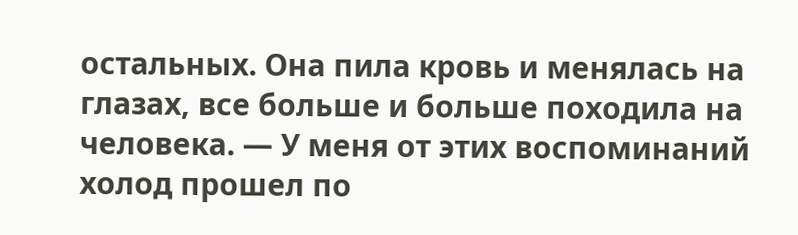остальных. Она пила кровь и менялась на глазах, все больше и больше походила на человека. — У меня от этих воспоминаний холод прошел по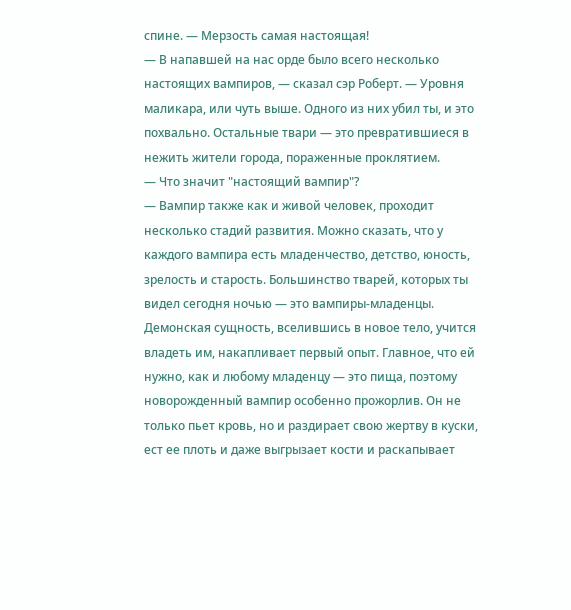спине. — Мерзость самая настоящая!
— В напавшей на нас орде было всего несколько настоящих вампиров, — сказал сэр Роберт. — Уровня маликара, или чуть выше. Одного из них убил ты, и это похвально. Остальные твари — это превратившиеся в нежить жители города, пораженные проклятием.
— Что значит "настоящий вампир"?
— Вампир также как и живой человек, проходит несколько стадий развития. Можно сказать, что у каждого вампира есть младенчество, детство, юность, зрелость и старость. Большинство тварей, которых ты видел сегодня ночью — это вампиры-младенцы. Демонская сущность, вселившись в новое тело, учится владеть им, накапливает первый опыт. Главное, что ей нужно, как и любому младенцу — это пища, поэтому новорожденный вампир особенно прожорлив. Он не только пьет кровь, но и раздирает свою жертву в куски, ест ее плоть и даже выгрызает кости и раскапывает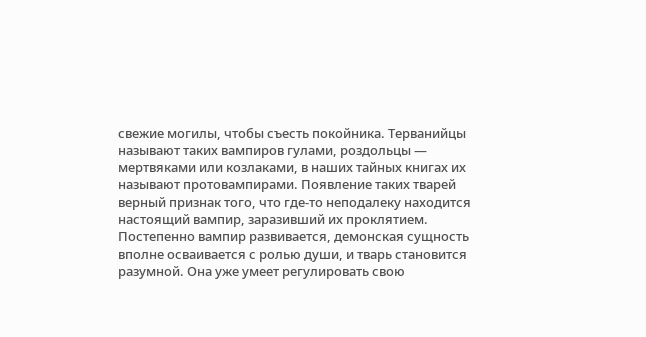свежие могилы, чтобы съесть покойника. Терванийцы называют таких вампиров гулами, роздольцы — мертвяками или козлаками, в наших тайных книгах их называют протовампирами. Появление таких тварей верный признак того, что где-то неподалеку находится настоящий вампир, заразивший их проклятием.
Постепенно вампир развивается, демонская сущность вполне осваивается с ролью души, и тварь становится разумной. Она уже умеет регулировать свою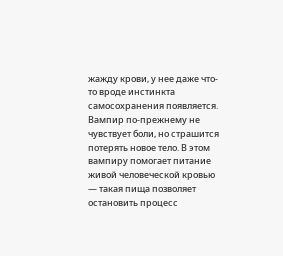жажду крови, у нее даже что-то вроде инстинкта самосохранения появляется. Вампир по-прежнему не чувствует боли, но страшится потерять новое тело. В этом вампиру помогает питание живой человеческой кровью — такая пища позволяет остановить процесс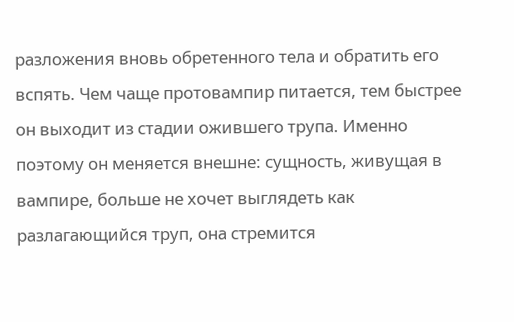разложения вновь обретенного тела и обратить его вспять. Чем чаще протовампир питается, тем быстрее он выходит из стадии ожившего трупа. Именно поэтому он меняется внешне: сущность, живущая в вампире, больше не хочет выглядеть как разлагающийся труп, она стремится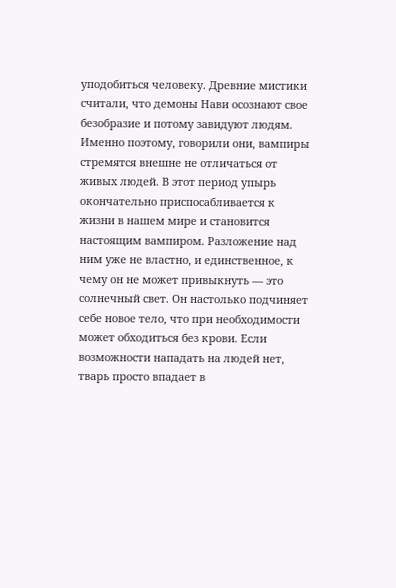уподобиться человеку. Древние мистики считали, что демоны Нави осознают свое безобразие и потому завидуют людям. Именно поэтому, говорили они, вампиры стремятся внешне не отличаться от живых людей. В этот период упырь окончательно приспосабливается к жизни в нашем мире и становится настоящим вампиром. Разложение над ним уже не властно, и единственное, к чему он не может привыкнуть — это солнечный свет. Он настолько подчиняет себе новое тело, что при необходимости может обходиться без крови. Если возможности нападать на людей нет, тварь просто впадает в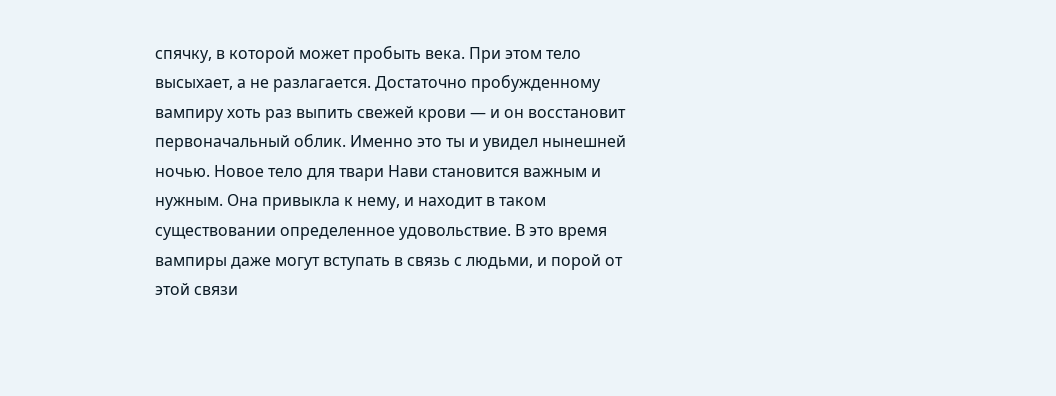спячку, в которой может пробыть века. При этом тело высыхает, а не разлагается. Достаточно пробужденному вампиру хоть раз выпить свежей крови — и он восстановит первоначальный облик. Именно это ты и увидел нынешней ночью. Новое тело для твари Нави становится важным и нужным. Она привыкла к нему, и находит в таком существовании определенное удовольствие. В это время вампиры даже могут вступать в связь с людьми, и порой от этой связи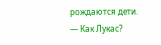рождаются дети.
— Как Лукас?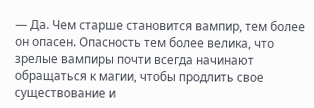— Да. Чем старше становится вампир, тем более он опасен. Опасность тем более велика, что зрелые вампиры почти всегда начинают обращаться к магии, чтобы продлить свое существование и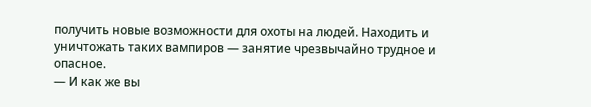получить новые возможности для охоты на людей. Находить и уничтожать таких вампиров — занятие чрезвычайно трудное и опасное.
— И как же вы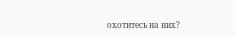охотитесь на них?